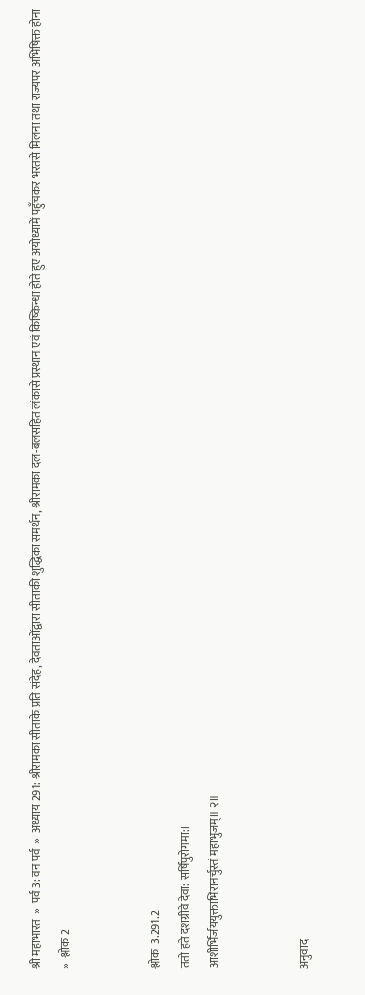श्री महाभारत  »  पर्व 3: वन पर्व  »  अध्याय 291: श्रीरामका सीताके प्रति संदेह, देवताओंद्वारा सीताकी शुद्धिका समर्थन, श्रीरामका दल-बलसहित लंकासे प्रस्थान एवं किष्किन्धा होते हुए अयोध्यामें पहुँचकर भरतसे मिलना तथा राज्यपर अभिषिक्त होना  »  श्लोक 2


श्लोक  3.291.2
ततो हते दशग्रीवे देवा: सर्षिपुरोगमा:।
आशीर्भिर्जययुक्ताभिरानर्चुस्तं महाभुजम्॥ २॥


अनुवाद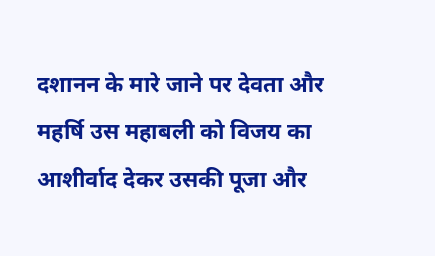दशानन के मारे जाने पर देवता और महर्षि उस महाबली को विजय का आशीर्वाद देकर उसकी पूजा और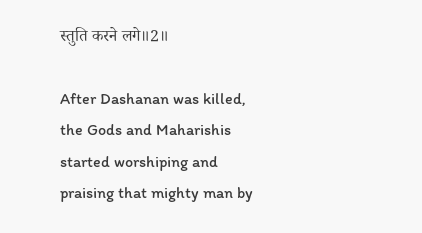स्तुति करने लगे॥2॥

After Dashanan was killed, the Gods and Maharishis started worshiping and praising that mighty man by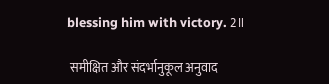blessing him with victory. 2॥

 समीक्षित और संदर्भानुकूल अनुवाद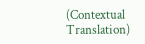(Contextual Translation)